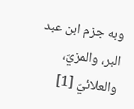وبه جزم ابن عبد البر، والمزيّ، والعلائيّ [1]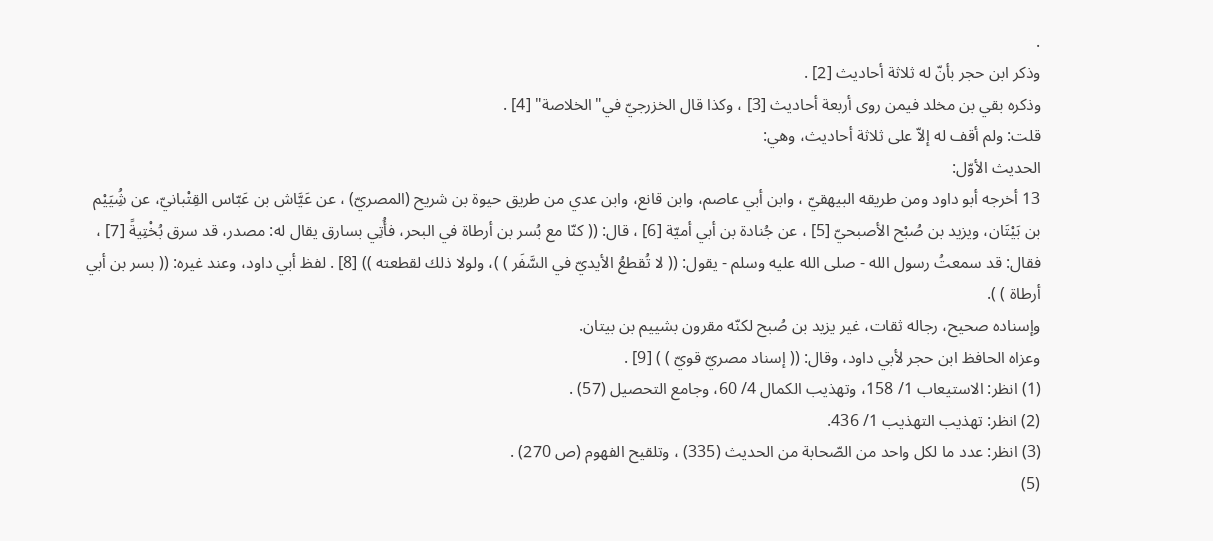.
وذكر ابن حجر بأنّ له ثلاثة أحاديث [2] .
وذكره بقي بن مخلد فيمن روى أربعة أحاديث [3] ، وكذا قال الخزرجيّ في"الخلاصة" [4] .
قلت: ولم أقف له إلاّ على ثلاثة أحاديث، وهي:
الحديث الأوّل:
13 أخرجه أبو داود ومن طريقه البيهقيّ ، وابن أبي عاصم، وابن قانع، وابن عدي من طريق حيوة بن شريح (المصريّ) ، عن عَيَّاش بن عَبّاس القِتْبانيّ، عن شُِيَيْم بن بَيْتَان، ويزيد بن صُبْح الأصبحيّ [5] ، عن جُنادة بن أبي أميّة [6] ، قال: (( كنّا مع بُسر بن أرطاة في البحر، فأُتِي بسارق يقال له: مصدر، قد سرق بُخْتِيةً [7] ، فقال: قد سمعتُ رسول الله - صلى الله عليه وسلم - يقول: (( لا تُقطعُ الأيديّ في السَّفَر ) )، ولولا ذلك لقطعته )) [8] . لفظ أبي داود، وعند غيره: (( بسر بن أبي أرطاة ) ).
وإسناده صحيح، رجاله ثقات، غير يزيد بن صُبح لكنّه مقرون بشييم بن بيتان.
وعزاه الحافظ ابن حجر لأبي داود، وقال: (( إسناد مصريّ قويّ ) ) [9] .
(1) انظر: الاستيعاب 1/ 158، وتهذيب الكمال 4/ 60، وجامع التحصيل (57) .
(2) انظر: تهذيب التهذيب 1/ 436.
(3) انظر: عدد ما لكل واحد من الصّحابة من الحديث (335) ، وتلقيح الفهوم (ص 270) .
(5)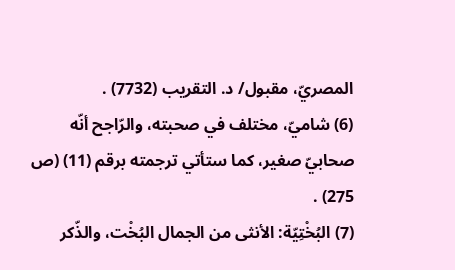المصريّ، مقبول/ د. التقريب (7732) .
(6) شاميّ، مختلف في صحبته، والرّاجح أنّه صحابيّ صغير، كما ستأتي ترجمته برقم (11) (ص 275) .
(7) البُخْتِيّة: الأنثى من الجمال البُخْت، والذّكر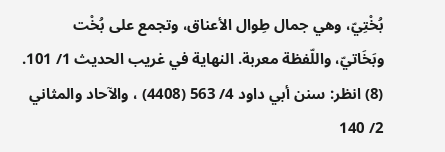بُخْتِيّ، وهي جمال طِوال الأعناق، وتجمع على بُخْت وبَخَاتيّ، واللّفظة معربة. النهاية في غريب الحديث 1/ 101.
(8) انظر: سنن أبي داود 4/ 563 (4408) ، والآحاد والمثاني 2/ 140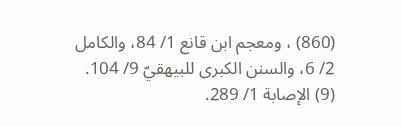(860) ، ومعجم ابن قانع 1/ 84، والكامل 2/ 6، والسنن الكبرى للبيهقيّ 9/ 104.
(9) الإصابة 1/ 289.